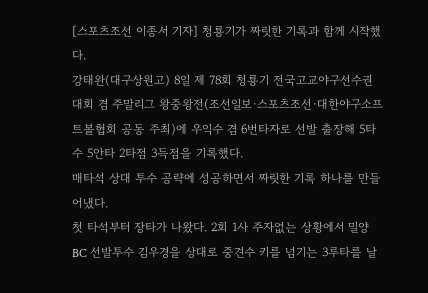[스포츠조선 이종서 기자] 청룡기가 짜릿한 기록과 함께 시작했다.
강태완(대구상원고) 8일 제 78회 청룡기 전국고교야구선수권대회 겸 주말리그 왕중왕전(조선일보·스포츠조선·대한야구소프트볼협회 공동 주최)에 우익수 겸 6번타자로 선발 출장해 5타수 5안타 2타점 3득점을 기록했다.
매타석 상대 투수 공략에 성공하면서 짜릿한 기록 하나를 만들어냈다.
첫 타석부터 장타가 나왔다. 2회 1사 주자없는 상황에서 밀양BC 선발투수 김우경을 상대로 중견수 키를 넘기는 3루타를 날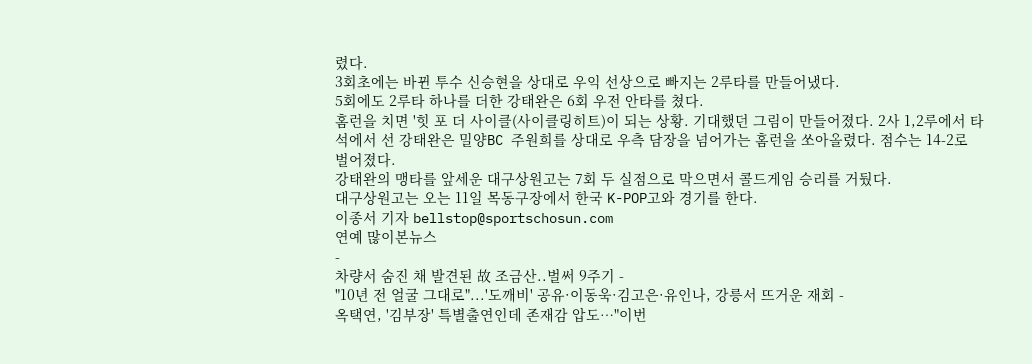렸다.
3회초에는 바뀐 투수 신승현을 상대로 우익 선상으로 빠지는 2루타를 만들어냈다.
5회에도 2루타 하나를 더한 강태완은 6회 우전 안타를 쳤다.
홈런을 치면 '힛 포 더 사이클(사이클링히트)이 되는 상황. 기대했던 그림이 만들어졌다. 2사 1,2루에서 타석에서 선 강태완은 밀양BC 주원희를 상대로 우측 담장을 넘어가는 홈런을 쏘아올렸다. 점수는 14-2로 벌어졌다.
강태완의 맹타를 앞세운 대구상원고는 7회 두 실점으로 막으면서 콜드게임 승리를 거뒀다.
대구상원고는 오는 11일 목동구장에서 한국 K-POP고와 경기를 한다.
이종서 기자 bellstop@sportschosun.com
연예 많이본뉴스
-
차량서 숨진 채 발견된 故 조금산..벌써 9주기 -
"10년 전 얼굴 그대로"...'도깨비' 공유·이동욱·김고은·유인나, 강릉서 뜨거운 재회 -
옥택연, '김부장' 특별출연인데 존재감 압도…"이번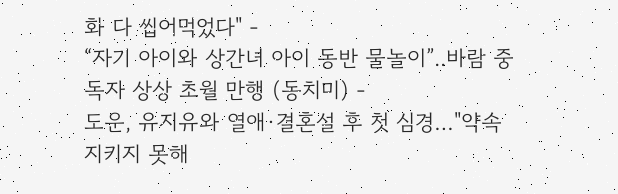화 다 씹어먹었다" -
“자기 아이와 상간녀 아이 동반 물놀이”..바람 중독자 상상 초월 만행 (동치미) -
도운, 유지유와 열애·결혼설 후 첫 심경…"약속 지키지 못해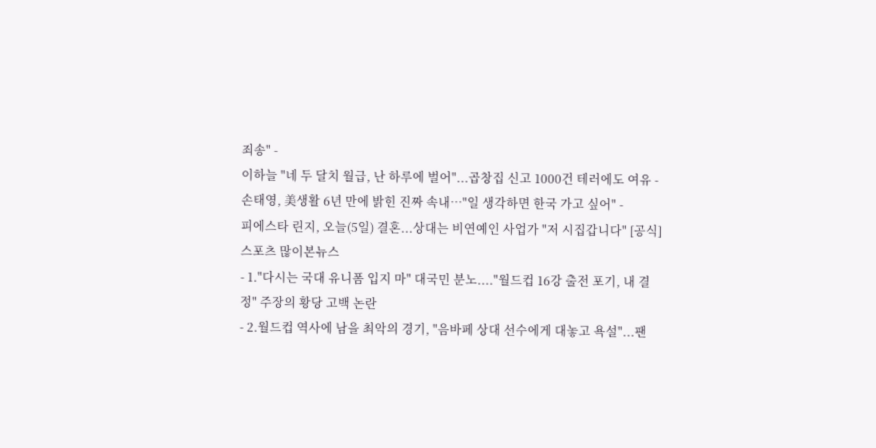죄송" -
이하늘 "네 두 달치 월급, 난 하루에 벌어"...곱창집 신고 1000건 테러에도 여유 -
손태영, 美생활 6년 만에 밝힌 진짜 속내…"일 생각하면 한국 가고 싶어" -
피에스타 린지, 오늘(5일) 결혼...상대는 비연예인 사업가 "저 시집갑니다" [공식]
스포츠 많이본뉴스
- 1."다시는 국대 유니폼 입지 마" 대국민 분노...."월드컵 16강 출전 포기, 내 결정" 주장의 황당 고백 논란
- 2.월드컵 역사에 남을 최악의 경기, "음바페 상대 선수에게 대놓고 욕설"...팬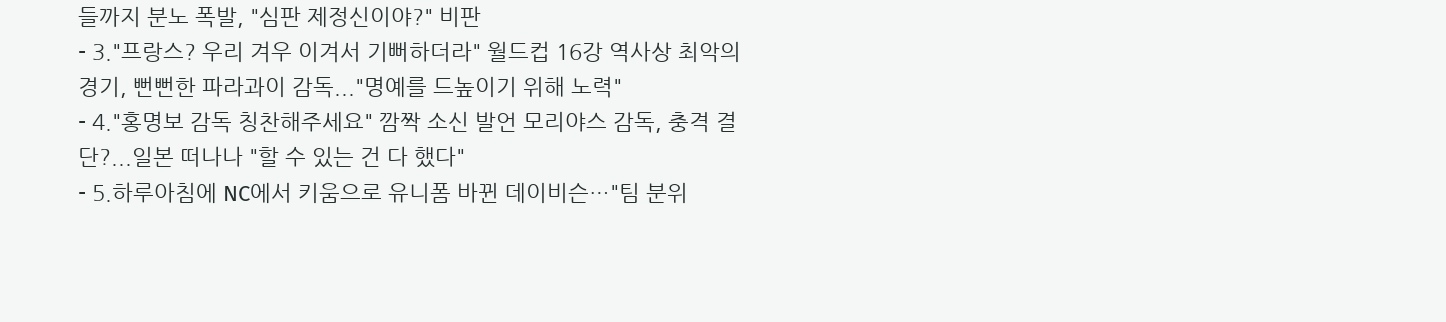들까지 분노 폭발, "심판 제정신이야?" 비판
- 3."프랑스? 우리 겨우 이겨서 기뻐하더라" 월드컵 16강 역사상 최악의 경기, 뻔뻔한 파라과이 감독..."명예를 드높이기 위해 노력"
- 4."홍명보 감독 칭찬해주세요" 깜짝 소신 발언 모리야스 감독, 충격 결단?...일본 떠나나 "할 수 있는 건 다 했다"
- 5.하루아침에 NC에서 키움으로 유니폼 바뀐 데이비슨…"팀 분위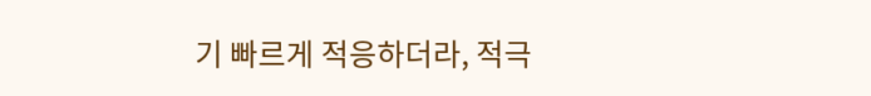기 빠르게 적응하더라, 적극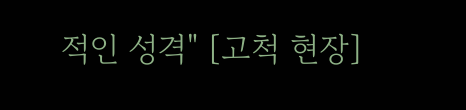적인 성격" [고척 현장]